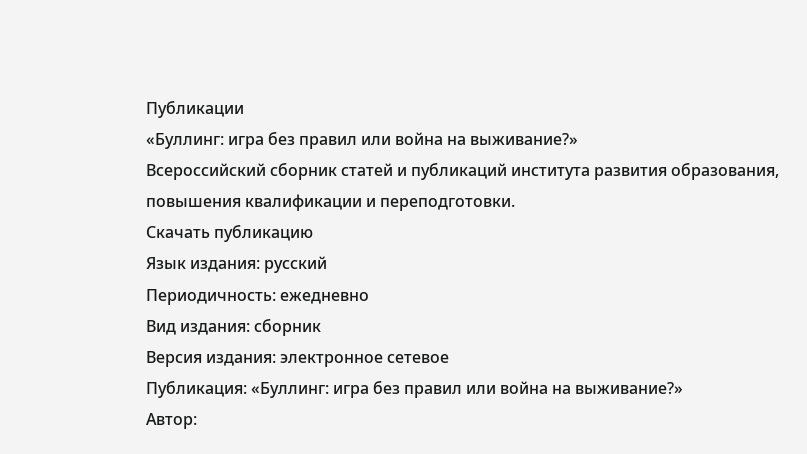Публикации
«Буллинг: игра без правил или война на выживание?»
Всероссийский сборник статей и публикаций института развития образования, повышения квалификации и переподготовки.
Скачать публикацию
Язык издания: русский
Периодичность: ежедневно
Вид издания: сборник
Версия издания: электронное сетевое
Публикация: «Буллинг: игра без правил или война на выживание?»
Автор: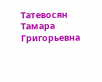Татевосян Тамара Григорьевна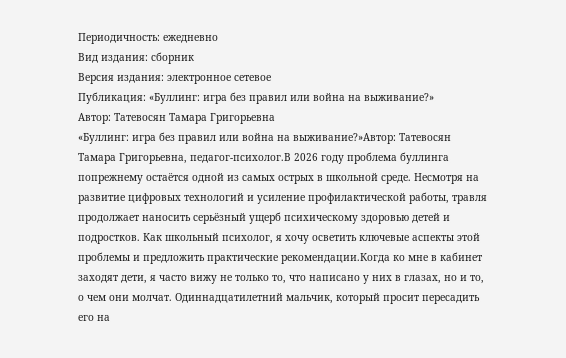Периодичность: ежедневно
Вид издания: сборник
Версия издания: электронное сетевое
Публикация: «Буллинг: игра без правил или война на выживание?»
Автор: Татевосян Тамара Григорьевна
«Буллинг: игра без правил или война на выживание?»Автор: Татевосян Тамара Григорьевна, педагог-психолог.В 2026 году проблема буллинга попрежнему остаётся одной из самых острых в школьной среде. Несмотря на развитие цифровых технологий и усиление профилактической работы, травля продолжает наносить серьёзный ущерб психическому здоровью детей и подростков. Как школьный психолог, я хочу осветить ключевые аспекты этой проблемы и предложить практические рекомендации.Когда ко мне в кабинет заходят дети, я часто вижу не только то, что написано у них в глазах, но и то, о чем они молчат. Одиннадцатилетний мальчик, который просит пересадить его на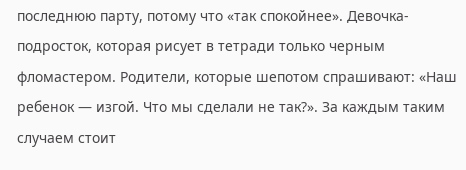последнюю парту, потому что «так спокойнее». Девочка-подросток, которая рисует в тетради только черным фломастером. Родители, которые шепотом спрашивают: «Наш ребенок — изгой. Что мы сделали не так?». За каждым таким случаем стоит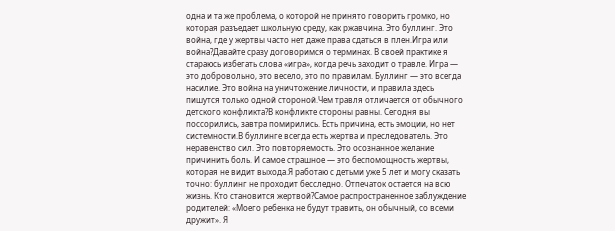одна и та же проблема, о которой не принято говорить громко, но которая разъедает школьную среду, как ржавчина. Это буллинг. Это война, где у жертвы часто нет даже права сдаться в плен.Игра или война?Давайте сразу договоримся о терминах. В своей практике я стараюсь избегать слова «игра», когда речь заходит о травле. Игра — это добровольно, это весело, это по правилам. Буллинг — это всегда насилие. Это война на уничтожение личности, и правила здесь пишутся только одной стороной.Чем травля отличается от обычного детского конфликта?В конфликте стороны равны. Сегодня вы поссорились, завтра помирились. Есть причина, есть эмоции, но нет системности.В буллинге всегда есть жертва и преследователь. Это неравенство сил. Это повторяемость. Это осознанное желание причинить боль. И самое страшное — это беспомощность жертвы, которая не видит выхода.Я работаю с детьми уже 5 лет и могу сказать точно: буллинг не проходит бесследно. Отпечаток остается на всю жизнь. Кто становится жертвой?Самое распространенное заблуждение родителей: «Моего ребенка не будут травить, он обычный, со всеми дружит». Я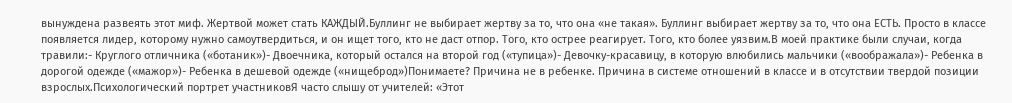вынуждена развеять этот миф. Жертвой может стать КАЖДЫЙ.Буллинг не выбирает жертву за то, что она «не такая». Буллинг выбирает жертву за то, что она ЕСТЬ. Просто в классе появляется лидер, которому нужно самоутвердиться, и он ищет того, кто не даст отпор. Того, кто острее реагирует. Того, кто более уязвим.В моей практике были случаи, когда травили:- Круглого отличника («ботаник»)- Двоечника, который остался на второй год («тупица»)- Девочку-красавицу, в которую влюбились мальчики («воображала»)- Ребенка в дорогой одежде («мажор»)- Ребенка в дешевой одежде («нищеброд»)Понимаете? Причина не в ребенке. Причина в системе отношений в классе и в отсутствии твердой позиции взрослых.Психологический портрет участниковЯ часто слышу от учителей: «Этот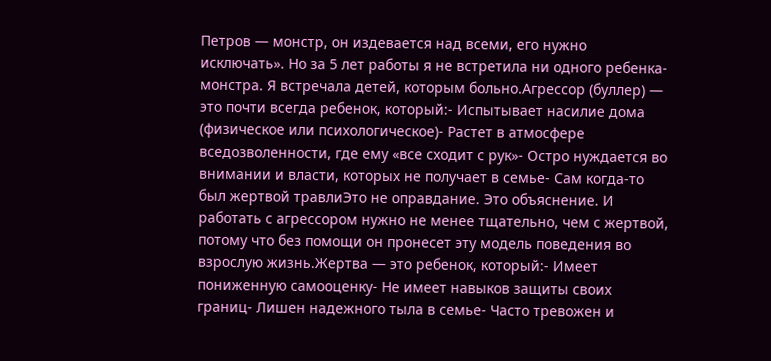Петров — монстр, он издевается над всеми, его нужно исключать». Но за 5 лет работы я не встретила ни одного ребенка-монстра. Я встречала детей, которым больно.Агрессор (буллер) — это почти всегда ребенок, который:- Испытывает насилие дома (физическое или психологическое)- Растет в атмосфере вседозволенности, где ему «все сходит с рук»- Остро нуждается во внимании и власти, которых не получает в семье- Сам когда-то был жертвой травлиЭто не оправдание. Это объяснение. И работать с агрессором нужно не менее тщательно, чем с жертвой, потому что без помощи он пронесет эту модель поведения во взрослую жизнь.Жертва — это ребенок, который:- Имеет пониженную самооценку- Не имеет навыков защиты своих границ- Лишен надежного тыла в семье- Часто тревожен и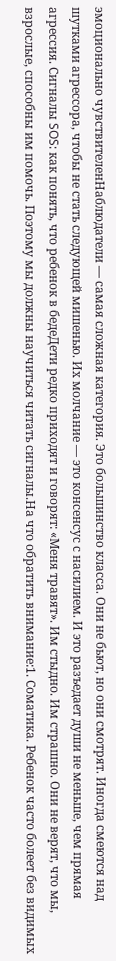эмоционально чувствителенНаблюдатели — самая сложная категория. Это большинство класса. Они не бьют, но они смотрят. Иногда смеются над шутками агрессора, чтобы не стать следующей мишенью. Их молчание — это консенсус с насилием. И это разъедает души не меньше, чем прямая агрессия. Сигналы SOS: как понять, что ребенок в бедеДети редко приходят и говорят: «Меня травят». Им стыдно. Им страшно. Они не верят, что мы, взрослые, способны им помочь. Поэтому мы должны научиться читать сигналы.На что обратить внимание:1. Соматика. Ребенок часто болеет без видимых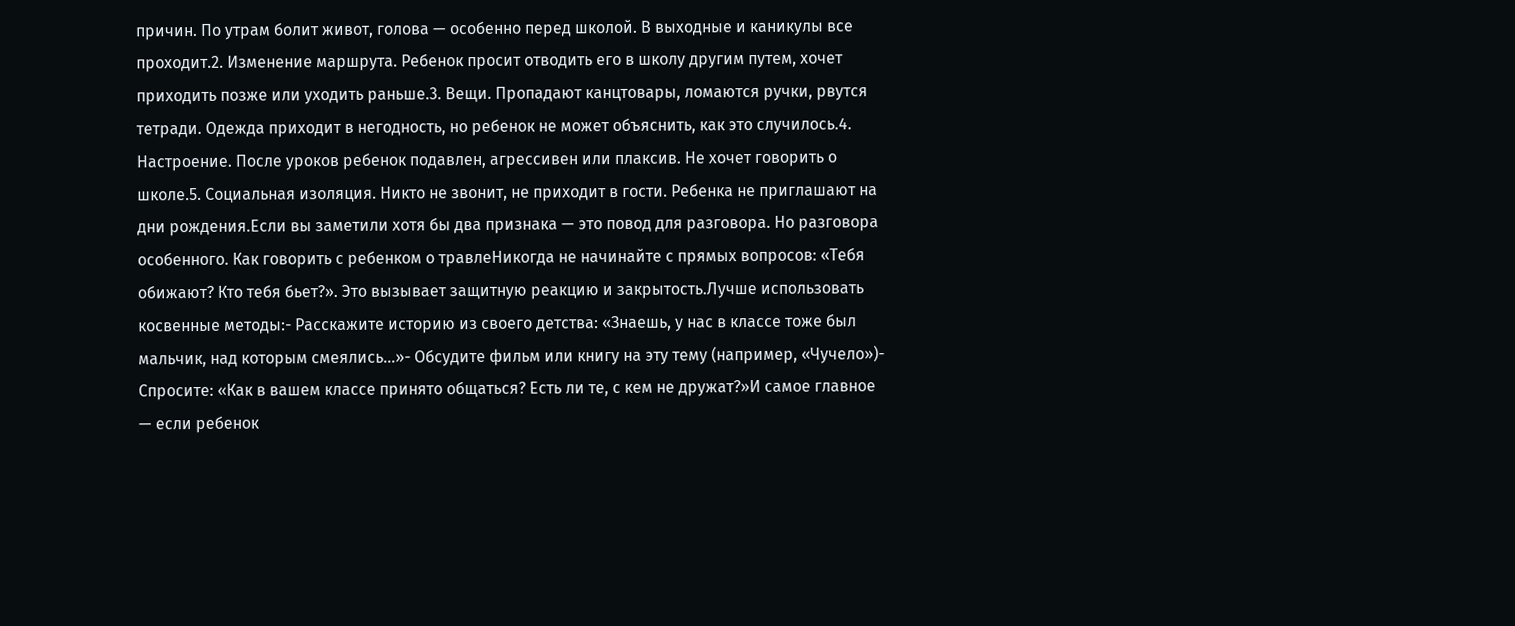причин. По утрам болит живот, голова — особенно перед школой. В выходные и каникулы все проходит.2. Изменение маршрута. Ребенок просит отводить его в школу другим путем, хочет приходить позже или уходить раньше.3. Вещи. Пропадают канцтовары, ломаются ручки, рвутся тетради. Одежда приходит в негодность, но ребенок не может объяснить, как это случилось.4. Настроение. После уроков ребенок подавлен, агрессивен или плаксив. Не хочет говорить о школе.5. Социальная изоляция. Никто не звонит, не приходит в гости. Ребенка не приглашают на дни рождения.Если вы заметили хотя бы два признака — это повод для разговора. Но разговора особенного. Как говорить с ребенком о травлеНикогда не начинайте с прямых вопросов: «Тебя обижают? Кто тебя бьет?». Это вызывает защитную реакцию и закрытость.Лучше использовать косвенные методы:- Расскажите историю из своего детства: «Знаешь, у нас в классе тоже был мальчик, над которым смеялись...»- Обсудите фильм или книгу на эту тему (например, «Чучело»)- Спросите: «Как в вашем классе принято общаться? Есть ли те, с кем не дружат?»И самое главное — если ребенок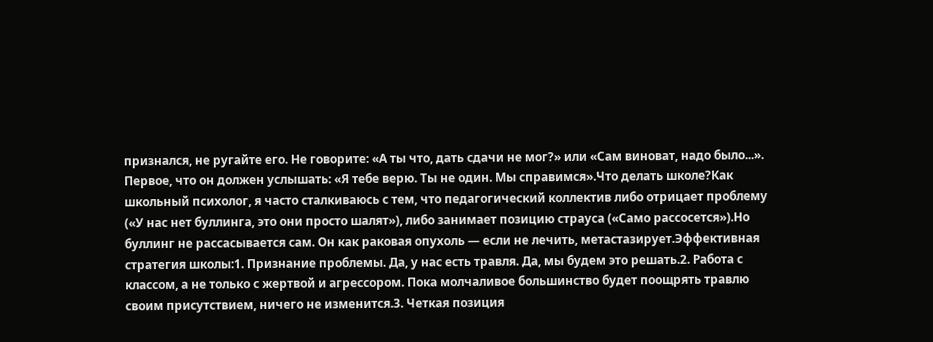признался, не ругайте его. Не говорите: «А ты что, дать сдачи не мог?» или «Сам виноват, надо было...». Первое, что он должен услышать: «Я тебе верю. Ты не один. Мы справимся».Что делать школе?Как школьный психолог, я часто сталкиваюсь с тем, что педагогический коллектив либо отрицает проблему («У нас нет буллинга, это они просто шалят»), либо занимает позицию страуса («Само рассосется»).Но буллинг не рассасывается сам. Он как раковая опухоль — если не лечить, метастазирует.Эффективная стратегия школы:1. Признание проблемы. Да, у нас есть травля. Да, мы будем это решать.2. Работа с классом, а не только с жертвой и агрессором. Пока молчаливое большинство будет поощрять травлю своим присутствием, ничего не изменится.3. Четкая позиция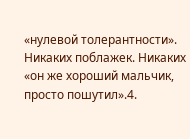«нулевой толерантности». Никаких поблажек. Никаких «он же хороший мальчик, просто пошутил».4.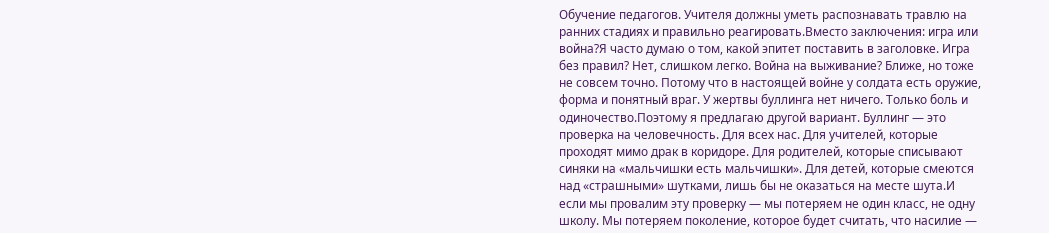Обучение педагогов. Учителя должны уметь распознавать травлю на ранних стадиях и правильно реагировать.Вместо заключения: игра или война?Я часто думаю о том, какой эпитет поставить в заголовке. Игра без правил? Нет, слишком легко. Война на выживание? Ближе, но тоже не совсем точно. Потому что в настоящей войне у солдата есть оружие, форма и понятный враг. У жертвы буллинга нет ничего. Только боль и одиночество.Поэтому я предлагаю другой вариант. Буллинг — это проверка на человечность. Для всех нас. Для учителей, которые проходят мимо драк в коридоре. Для родителей, которые списывают синяки на «мальчишки есть мальчишки». Для детей, которые смеются над «страшными» шутками, лишь бы не оказаться на месте шута.И если мы провалим эту проверку — мы потеряем не один класс, не одну школу. Мы потеряем поколение, которое будет считать, что насилие —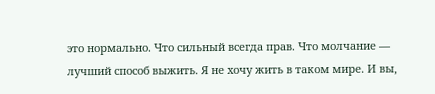это нормально. Что сильный всегда прав. Что молчание — лучший способ выжить. Я не хочу жить в таком мире. И вы,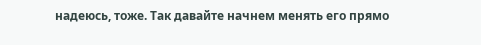надеюсь, тоже. Так давайте начнем менять его прямо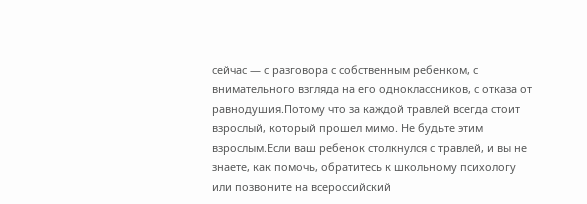сейчас — с разговора с собственным ребенком, с внимательного взгляда на его одноклассников, с отказа от равнодушия.Потому что за каждой травлей всегда стоит взрослый, который прошел мимо. Не будьте этим взрослым.Если ваш ребенок столкнулся с травлей, и вы не знаете, как помочь, обратитесь к школьному психологу или позвоните на всероссийский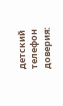детский телефон доверия: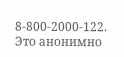8-800-2000-122. Это анонимно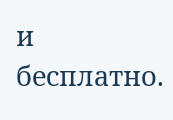и бесплатно.